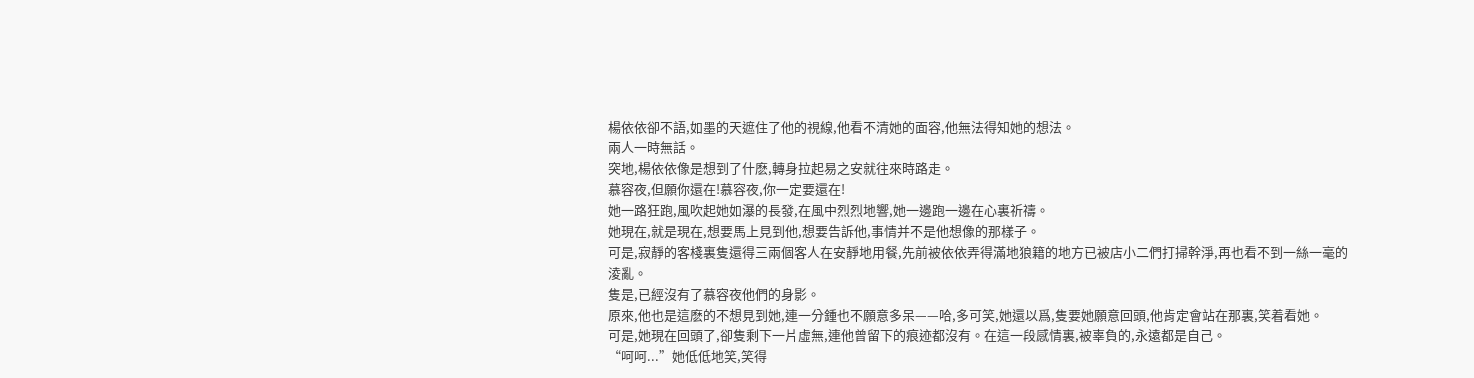楊依依卻不語,如墨的天遮住了他的視線,他看不清她的面容,他無法得知她的想法。
兩人一時無話。
突地,楊依依像是想到了什麽,轉身拉起易之安就往來時路走。
慕容夜,但願你還在!慕容夜,你一定要還在!
她一路狂跑,風吹起她如瀑的長發,在風中烈烈地響,她一邊跑一邊在心裏祈禱。
她現在,就是現在,想要馬上見到他,想要告訴他,事情并不是他想像的那樣子。
可是,寂靜的客棧裏隻還得三兩個客人在安靜地用餐,先前被依依弄得滿地狼籍的地方已被店小二們打掃幹淨,再也看不到一絲一毫的淩亂。
隻是,已經沒有了慕容夜他們的身影。
原來,他也是這麽的不想見到她,連一分鍾也不願意多呆——哈,多可笑,她還以爲,隻要她願意回頭,他肯定會站在那裏,笑着看她。
可是,她現在回頭了,卻隻剩下一片虛無,連他曾留下的痕迹都沒有。在這一段感情裏,被辜負的,永遠都是自己。
“呵呵...”她低低地笑,笑得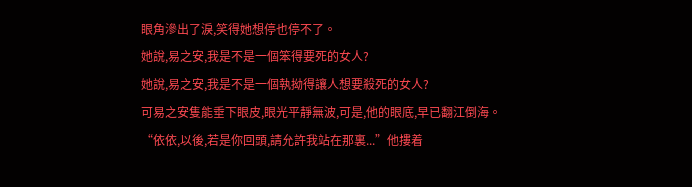眼角滲出了淚,笑得她想停也停不了。
她說,易之安,我是不是一個笨得要死的女人?
她說,易之安,我是不是一個執拗得讓人想要殺死的女人?
可易之安隻能垂下眼皮,眼光平靜無波,可是,他的眼底,早已翻江倒海。
“依依,以後,若是你回頭,請允許我站在那裏...”他摟着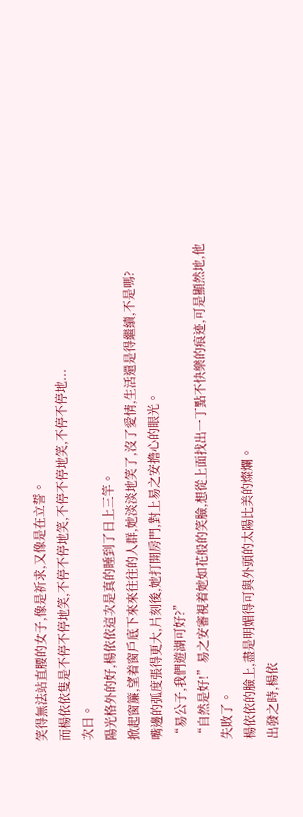笑得無法站直腰的女子,像是祈求,又像是在立誓。
而楊依依隻是不停不停地笑,不停不停地笑,不停不停地笑,不停不停地...
次日。
陽光格外的好,楊依依這次是真的睡到了日上三竿。
掀起窗簾,望着窗戶底下來來往往的人群,她淡淡地笑了,沒了愛情,生活還是得繼續,不是嗎?
嘴邊的弧度張得更大,片刻後,她打開房門,對上易之安擔心的眼光。
“易公子,我們遊湖可好?”
“自然是好!”易之安審視着她如花般的笑臉,想從上面找出一丁點不快樂的痕迹,可是顯然地,他失敗了。
楊依依的臉上,盡是明媚得可與外頭的太陽比美的燦爛。
出發之時,楊依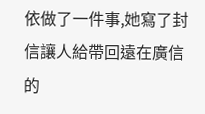依做了一件事,她寫了封信讓人給帶回遠在廣信的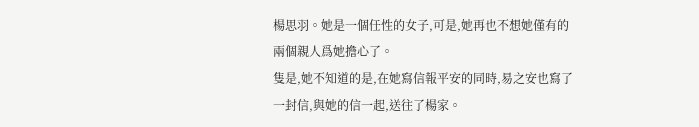楊思羽。她是一個任性的女子,可是,她再也不想她僅有的兩個親人爲她擔心了。
隻是,她不知道的是,在她寫信報平安的同時,易之安也寫了一封信,與她的信一起,送往了楊家。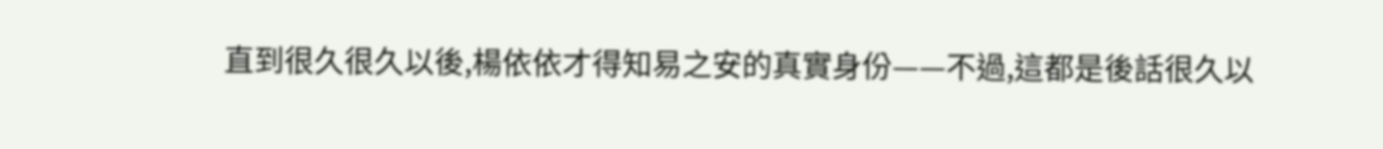直到很久很久以後,楊依依才得知易之安的真實身份——不過,這都是後話很久以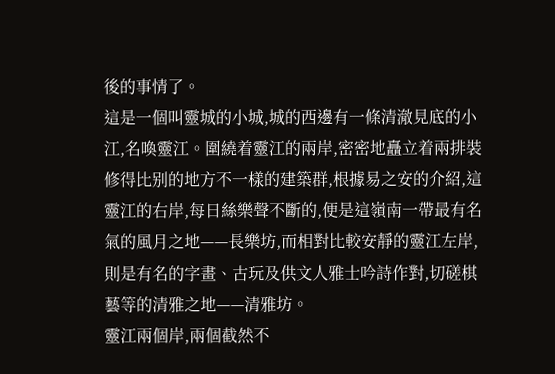後的事情了。
這是一個叫靈城的小城,城的西邊有一條清澈見底的小江,名喚靈江。圍繞着靈江的兩岸,密密地矗立着兩排裝修得比别的地方不一樣的建築群,根據易之安的介紹,這靈江的右岸,每日絲樂聲不斷的,便是這嶺南一帶最有名氣的風月之地——長樂坊,而相對比較安靜的靈江左岸,則是有名的字畫、古玩及供文人雅士吟詩作對,切磋棋藝等的清雅之地——清雅坊。
靈江兩個岸,兩個截然不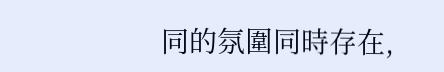同的氛圍同時存在,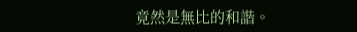竟然是無比的和諧。